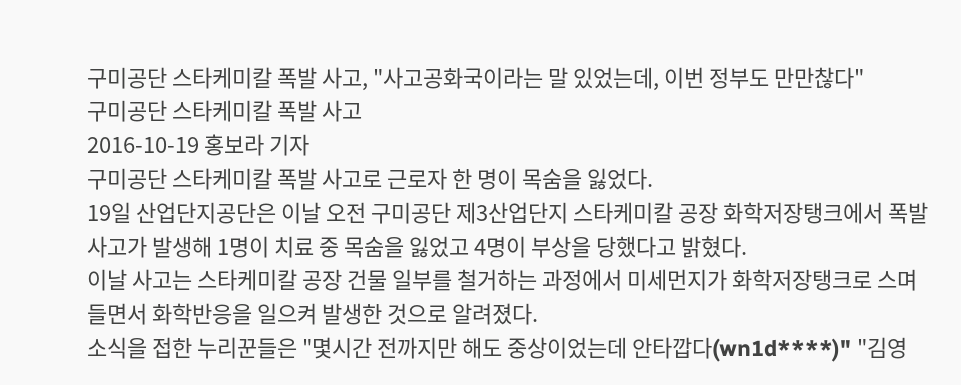구미공단 스타케미칼 폭발 사고, "사고공화국이라는 말 있었는데, 이번 정부도 만만찮다"
구미공단 스타케미칼 폭발 사고
2016-10-19 홍보라 기자
구미공단 스타케미칼 폭발 사고로 근로자 한 명이 목숨을 잃었다.
19일 산업단지공단은 이날 오전 구미공단 제3산업단지 스타케미칼 공장 화학저장탱크에서 폭발 사고가 발생해 1명이 치료 중 목숨을 잃었고 4명이 부상을 당했다고 밝혔다.
이날 사고는 스타케미칼 공장 건물 일부를 철거하는 과정에서 미세먼지가 화학저장탱크로 스며들면서 화학반응을 일으켜 발생한 것으로 알려졌다.
소식을 접한 누리꾼들은 "몇시간 전까지만 해도 중상이었는데 안타깝다(wn1d****)" "김영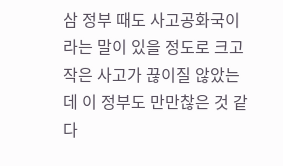삼 정부 때도 사고공화국이라는 말이 있을 정도로 크고 작은 사고가 끊이질 않았는데 이 정부도 만만찮은 것 같다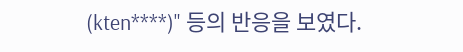(kten****)" 등의 반응을 보였다.